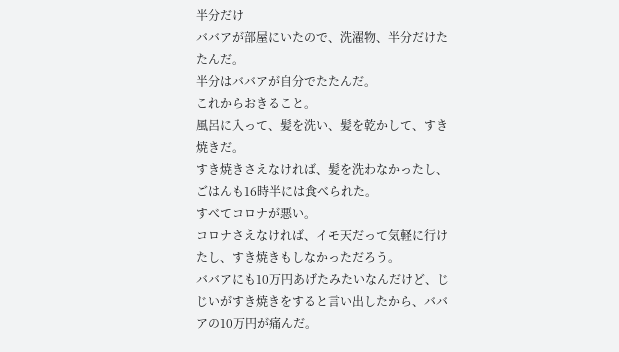半分だけ
ババアが部屋にいたので、洗濯物、半分だけたたんだ。
半分はババアが自分でたたんだ。
これからおきること。
風呂に入って、髪を洗い、髪を乾かして、すき焼きだ。
すき焼きさえなければ、髪を洗わなかったし、ごはんも16時半には食べられた。
すべてコロナが悪い。
コロナさえなければ、イモ天だって気軽に行けたし、すき焼きもしなかっただろう。
ババアにも10万円あげたみたいなんだけど、じじいがすき焼きをすると言い出したから、ババアの10万円が痛んだ。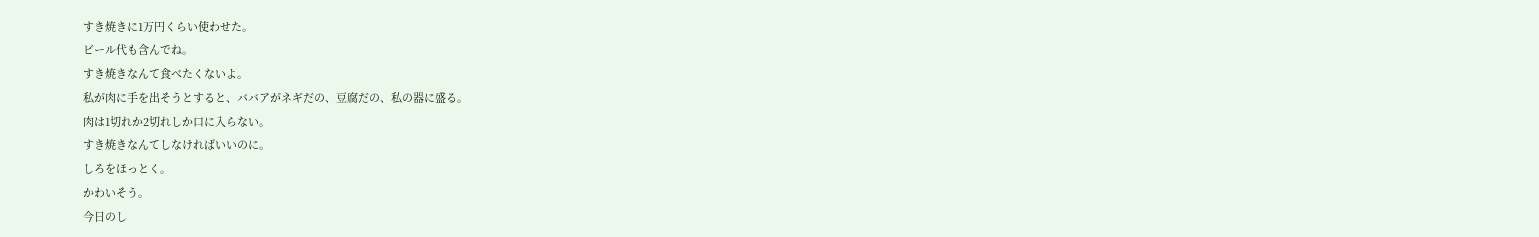すき焼きに1万円くらい使わせた。
ビール代も含んでね。
すき焼きなんて食べたくないよ。
私が肉に手を出そうとすると、ババアがネギだの、豆腐だの、私の器に盛る。
肉は1切れか2切れしか口に入らない。
すき焼きなんてしなければいいのに。
しろをほっとく。
かわいそう。
今日のし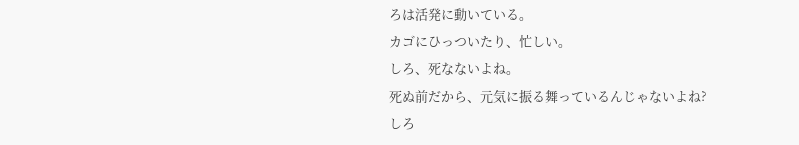ろは活発に動いている。
カゴにひっついたり、忙しい。
しろ、死なないよね。
死ぬ前だから、元気に振る舞っているんじゃないよね?
しろ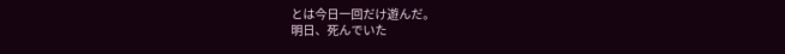とは今日一回だけ遊んだ。
明日、死んでいた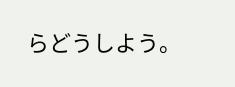らどうしよう。